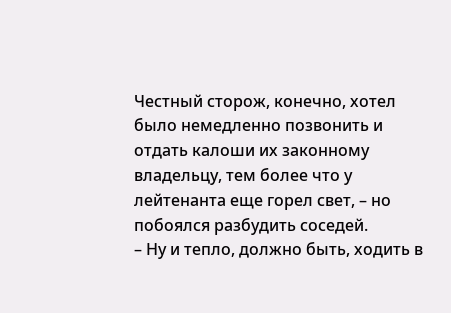Честный сторож, конечно, хотел было немедленно позвонить и отдать калоши их законному владельцу, тем более что у лейтенанта еще горел свет, – но побоялся разбудить соседей.
– Ну и тепло, должно быть, ходить в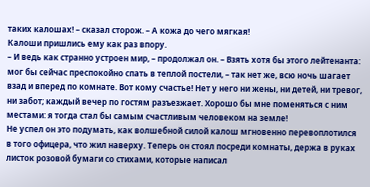таких калошах! – сказал сторож. – А кожа до чего мягкая!
Калоши пришлись ему как раз впору.
– И ведь как странно устроен мир, – продолжал он. – Взять хотя бы этого лейтенанта: мог бы сейчас преспокойно спать в теплой постели, – так нет же, всю ночь шагает взад и вперед по комнате. Вот кому счастье! Нет у него ни жены, ни детей, ни тревог, ни забот; каждый вечер по гостям разъезжает. Хорошо бы мне поменяться с ним местами: я тогда стал бы самым счастливым человеком на земле!
Не успел он это подумать, как волшебной силой калош мгновенно перевоплотился в того офицера, что жил наверху. Теперь он стоял посреди комнаты, держа в руках листок розовой бумаги со стихами, которые написал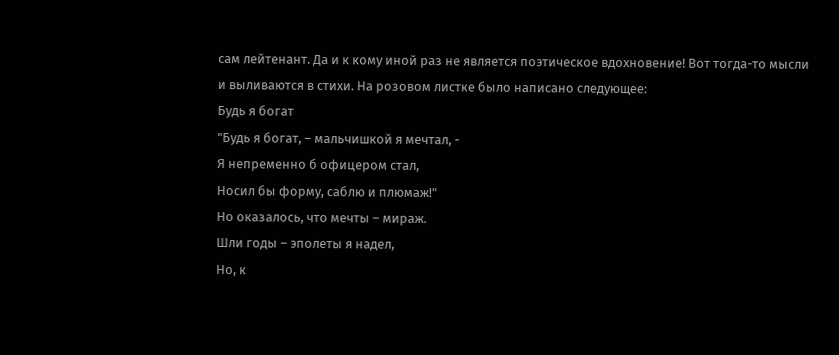сам лейтенант. Да и к кому иной раз не является поэтическое вдохновение! Вот тогда-то мысли и выливаются в стихи. На розовом листке было написано следующее:
Будь я богат
"Будь я богат, – мальчишкой я мечтал, -
Я непременно б офицером стал,
Носил бы форму, саблю и плюмаж!"
Но оказалось, что мечты – мираж.
Шли годы – эполеты я надел,
Но, к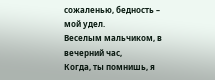сожаленью, бедность – мой удел.
Веселым мальчиком, в вечерний час,
Когда, ты помнишь, я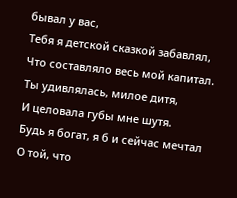бывал у вас,
Тебя я детской сказкой забавлял,
Что составляло весь мой капитал.
Ты удивлялась, милое дитя,
И целовала губы мне шутя.
Будь я богат, я б и сейчас мечтал
О той, что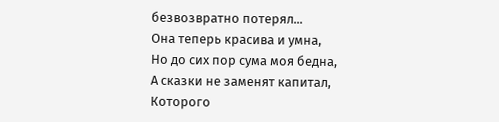безвозвратно потерял...
Она теперь красива и умна,
Но до сих пор сума моя бедна,
А сказки не заменят капитал,
Которого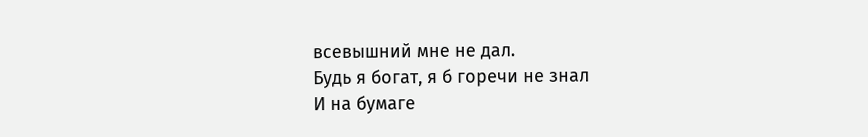всевышний мне не дал.
Будь я богат, я б горечи не знал
И на бумаге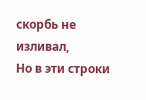скорбь не изливал,
Но в эти строки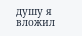душу я вложил